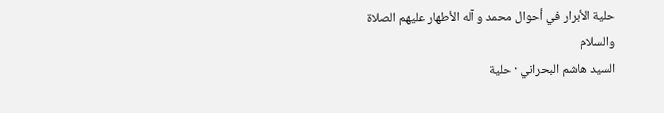حلية الأبرار في أحوال محمد و آله الأطهار عليهم الصلاة والسلام
السيد هاشم البحراني · حلية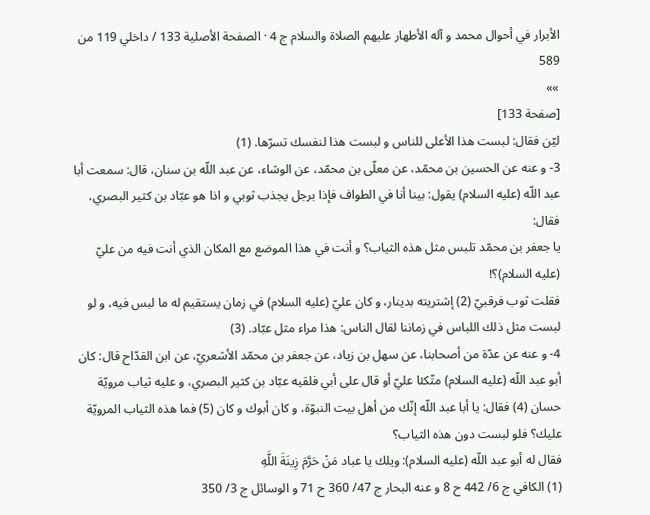الأبرار في أحوال محمد و آله الأطهار عليهم الصلاة والسلام ج 4 · الصفحة الأصلية 133 / داخلي 119 من 589
»»
[صفحة 133]
ليّن فقال: لبست هذا الأعلى للناس و لبست هذا لنفسك تسرّها. (1)
3- و عنه عن الحسين بن محمّد، عن معلّى بن محمّد، عن الوشاء، عن عبد اللّه بن سنان، قال: سمعت أبا عبد اللّه (عليه السلام) يقول: بينا أنا في الطواف فإذا برجل يجذب ثوبي و اذا هو عبّاد بن كثير البصري، فقال:
يا جعفر بن محمّد تلبس مثل هذه الثياب؟ و أنت في هذا الموضع مع المكان الذي أنت فيه من عليّ (عليه السلام)؟!
فقلت ثوب فرقبيّ (2) إشتريته بدينار، و كان عليّ (عليه السلام) في زمان يستقيم له ما لبس فيه، و لو لبست مثل ذلك اللباس في زماننا لقال الناس: هذا مراء مثل عبّاد. (3)
4- و عنه عن عدّة من أصحابنا، عن سهل بن زياد، عن جعفر بن محمّد الأشعريّ، عن ابن القدّاح قال: كان أبو عبد اللّه (عليه السلام) متّكئا عليّ أو قال على أبي فلقيه عبّاد بن كثير البصري، و عليه ثياب مرويّة حسان (4) فقال: يا أبا عبد اللّه إنّك من أهل بيت النبوّة، و كان أبوك و كان (5) فما هذه الثياب المرويّة عليك؟ فلو لبست دون هذه الثياب؟
فقال له أبو عبد اللّه (عليه السلام): ويلك يا عباد مَنْ حَرَّمَ زِينَةَ اللَّهِ
(1) الكافي ج 6/ 442 ح 8 و عنه البحار ج 47/ 360 ح 71 و الوسائل ج 3/ 350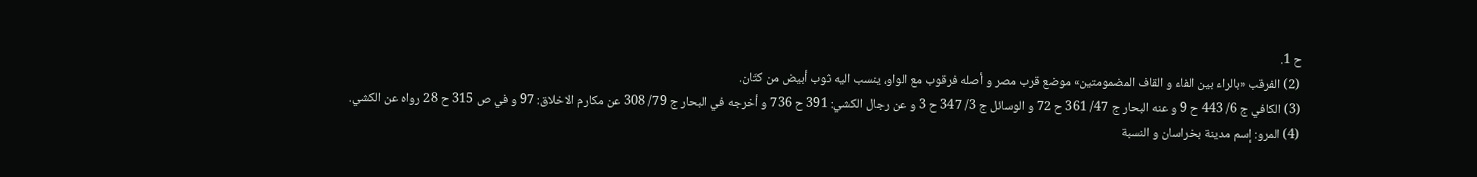ح 1.
(2) الفرقب «بالراء بين الفاء و القاف المضمومتين» موضع قرب مصر و أصله فرقوب مع الواو، ينسب اليه ثوب أبيض من كتّان.
(3) الكافي ج 6/ 443 ح 9 و عنه البحار ج 47/ 361 ح 72 و الوسائل ج 3/ 347 ح 3 و عن رجال الكشي: 391 ح 736 و أخرجه في البحار ج 79/ 308 عن مكارم الاخلاق: 97 و في ص 315 ح 28 رواه عن الكشي.
(4) المرو: إسم مدينة بخراسان و النسبة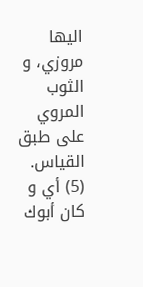اليها مروزي، و الثوب المروي على طبق القياس.
(5) أي و كان أبوك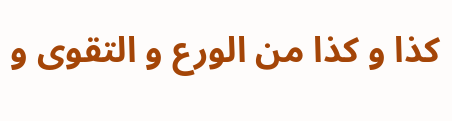كذا و كذا من الورع و التقوى و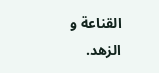القناعة و الزهد.